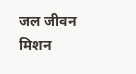जल जीवन मिशन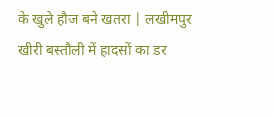के खुले हौज बने खतरा | लखीमपुर खीरी बस्तौली में हादसों का डर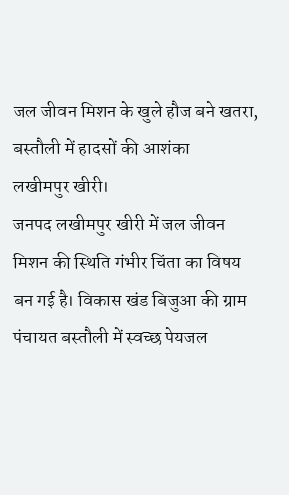जल जीवन मिशन के खुले हौज बने खतरा, बस्तौली में हादसों की आशंका
लखीमपुर खीरी।
जनपद लखीमपुर खीरी में जल जीवन मिशन की स्थिति गंभीर चिंता का विषय बन गई है। विकास खंड बिजुआ की ग्राम पंचायत बस्तौली में स्वच्छ पेयजल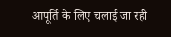आपूर्ति के लिए चलाई जा रही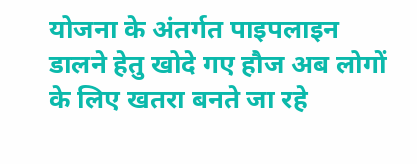योजना के अंतर्गत पाइपलाइन डालने हेतु खोदे गए हौज अब लोगों के लिए खतरा बनते जा रहे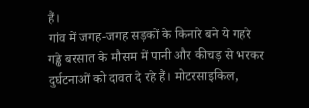हैं।
गांव में जगह-जगह सड़कों के किनारे बने ये गहरे गड्ढे बरसात के मौसम में पानी और कीचड़ से भरकर दुर्घटनाओं को दावत दे रहे हैं। मोटरसाइकिल,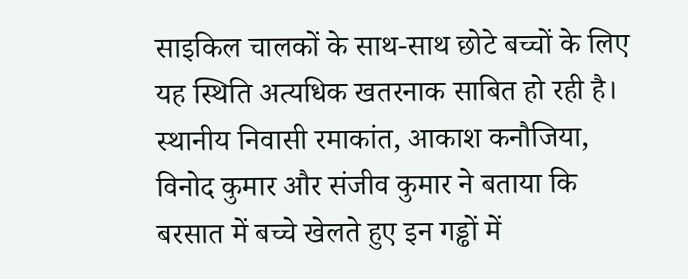साइकिल चालकों के साथ-साथ छोटे बच्चों के लिए यह स्थिति अत्यधिक खतरनाक साबित हो रही है। स्थानीय निवासी रमाकांत, आकाश कनौजिया, विनोद कुमार और संजीव कुमार ने बताया कि बरसात में बच्चे खेलते हुए इन गड्ढों में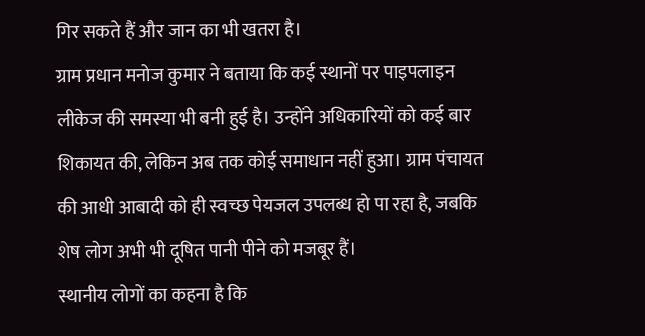गिर सकते हैं और जान का भी खतरा है।
ग्राम प्रधान मनोज कुमार ने बताया कि कई स्थानों पर पाइपलाइन लीकेज की समस्या भी बनी हुई है। उन्होंने अधिकारियों को कई बार शिकायत की, लेकिन अब तक कोई समाधान नहीं हुआ। ग्राम पंचायत की आधी आबादी को ही स्वच्छ पेयजल उपलब्ध हो पा रहा है, जबकि शेष लोग अभी भी दूषित पानी पीने को मजबूर हैं।
स्थानीय लोगों का कहना है कि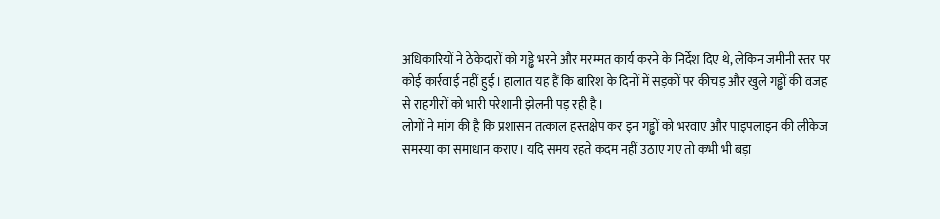अधिकारियों ने ठेकेदारों को गड्ढे भरने और मरम्मत कार्य करने के निर्देश दिए थे, लेकिन जमीनी स्तर पर कोई कार्रवाई नहीं हुई। हालात यह हैं कि बारिश के दिनों में सड़कों पर कीचड़ और खुले गड्ढों की वजह से राहगीरों को भारी परेशानी झेलनी पड़ रही है।
लोगों ने मांग की है कि प्रशासन तत्काल हस्तक्षेप कर इन गड्ढों को भरवाए और पाइपलाइन की लीकेज समस्या का समाधान कराए। यदि समय रहते कदम नहीं उठाए गए तो कभी भी बड़ा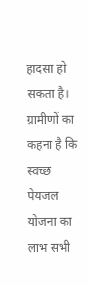हादसा हो सकता है। ग्रामीणों का कहना है कि स्वच्छ पेयजल योजना का लाभ सभी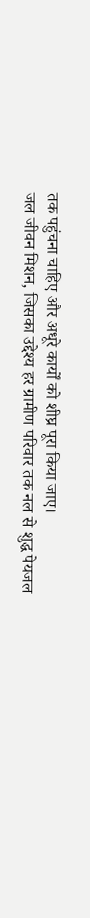तक पहुंचना चाहिए और अधूरे कार्यों को शीघ्र पूरा किया जाए।
जल जीवन मिशन, जिसका उद्देश्य हर ग्रामीण परिवार तक नल से शुद्ध पेयजल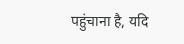पहुंचाना है, यदि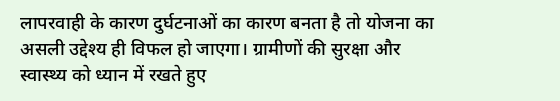लापरवाही के कारण दुर्घटनाओं का कारण बनता है तो योजना का असली उद्देश्य ही विफल हो जाएगा। ग्रामीणों की सुरक्षा और स्वास्थ्य को ध्यान में रखते हुए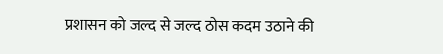प्रशासन को जल्द से जल्द ठोस कदम उठाने की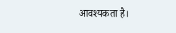आवश्यकता है।